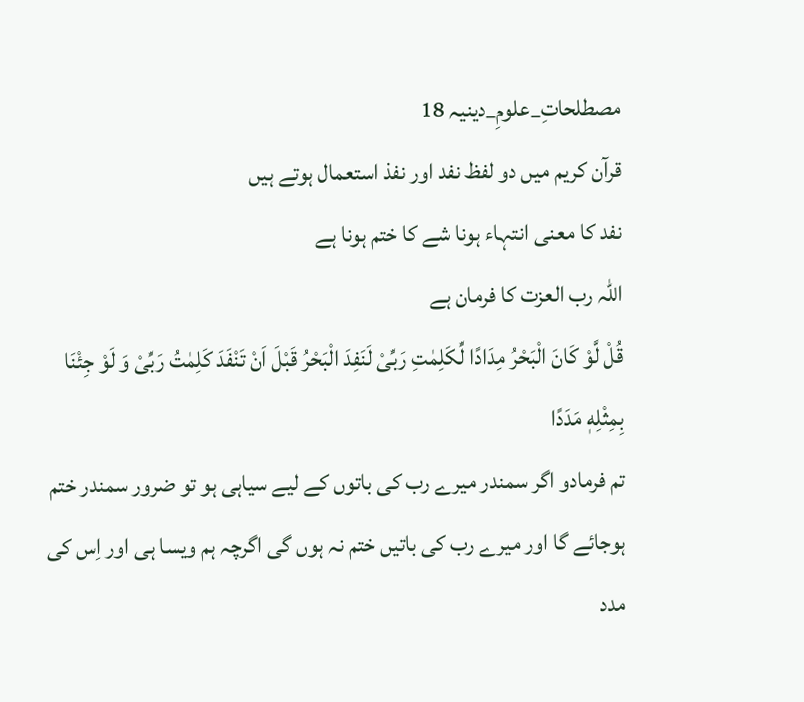مصطلحاتِ_علومِ_دینیہ 18
قرآن کریم میں دو لفظ نفد اور نفذ استعمال ہوتے ہیں
نفد کا معنی انتہاء ہونا شے کا ختم ہونا ہے
اللہ رب العزت کا فرمان ہے
قُلْ لَّوْ كَانَ الْبَحْرُ مِدَادًا لِّكَلِمٰتِ رَبِّیْ لَنَفِدَ الْبَحْرُ قَبْلَ اَنْ تَنْفَدَ كَلِمٰتُ رَبِّیْ وَ لَوْ جِئْنَا بِمِثْلِهٖ مَدَدًا
تم فرمادو اگر سمندر میرے رب کی باتوں کے لیے سیاہی ہو تو ضرور سمندر ختم ہوجائے گا اور میرے رب کی باتیں ختم نہ ہوں گی اگرچہ ہم ویسا ہی اور اِس کی مدد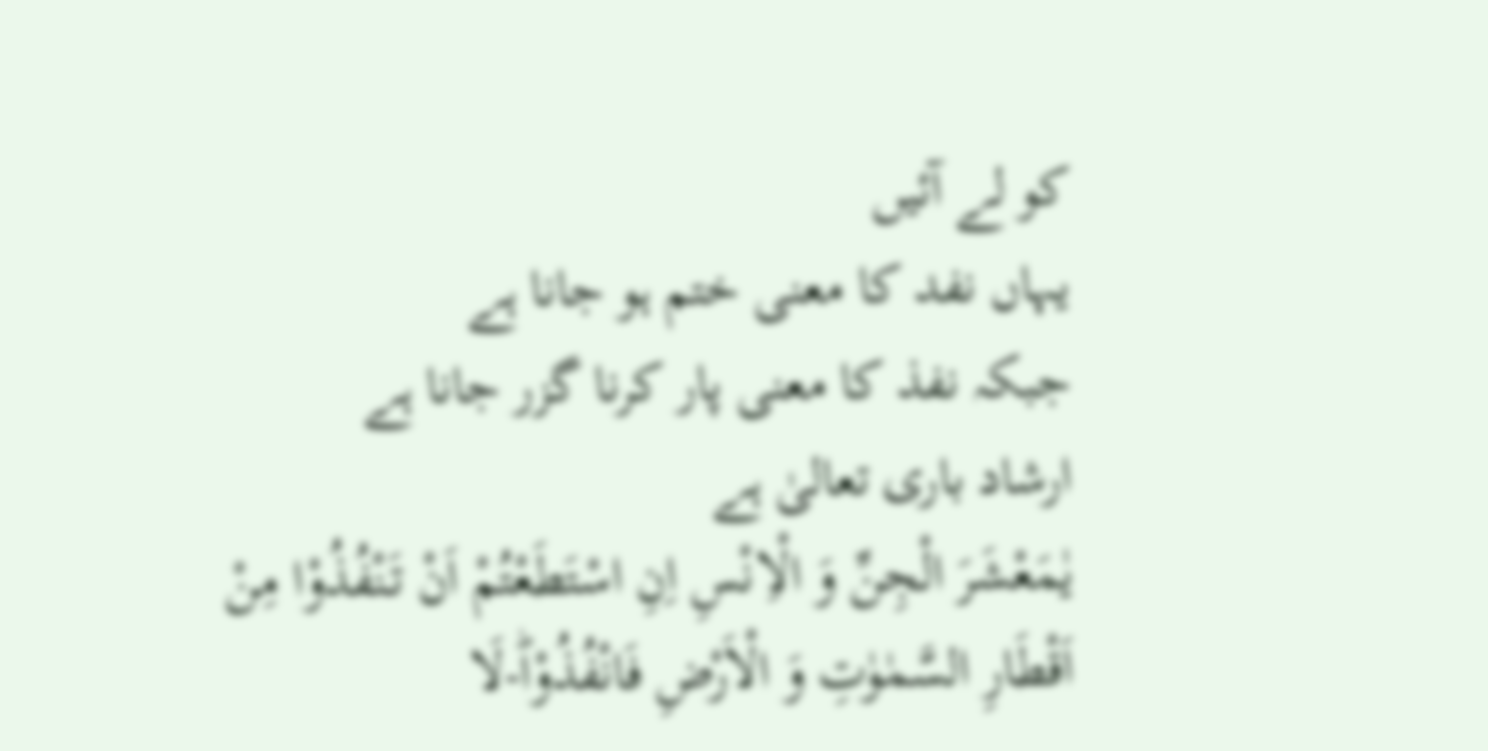کو لے آئیں
یہاں نفد کا معنی ختم ہو جانا ہے
جبکہ نفذ کا معنی پار کرنا گزر جانا ہے
ارشاد باری تعالیٰ ہے
یٰمَعْشَرَ الْجِنِّ وَ الْاِنْسِ اِنِ اسْتَطَعْتُمْ اَنْ تَنْفُذُوْا مِنْ اَقْطَارِ السَّمٰوٰتِ وَ الْاَرْضِ فَانْفُذُوْاؕ-لَا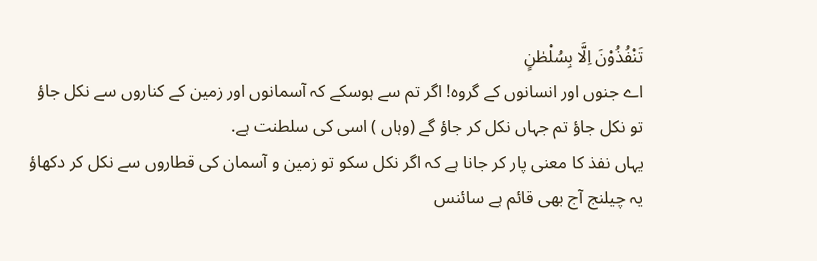تَنْفُذُوْنَ اِلَّا بِسُلْطٰنٍ
اے جنوں اور انسانوں کے گروہ! اگر تم سے ہوسکے کہ آسمانوں اور زمین کے کناروں سے نکل جاؤ تو نکل جاؤ تم جہاں نکل کر جاؤ گے (وہاں ) اسی کی سلطنت ہے.
یہاں نفذ کا معنی پار کر جانا ہے کہ اگر نکل سکو تو زمین و آسمان کی قطاروں سے نکل کر دکھاؤ
یہ چیلنج آج بھی قائم ہے سائنس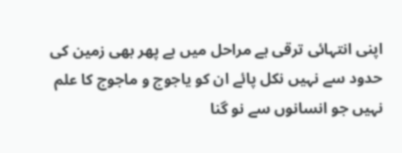اپنی انتہائی ترقی ہے مراحل میں ہے پھر بھی زمین کی حدود سے نہیں نکل پائے ان کو یاجوج و ماجوج کا علم نہیں جو انسانوں سے نو گنا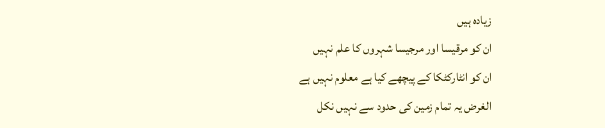زیادہ ہیں
ان کو مرقیسا اور مرجیسا شہروں کا علم نہیں
ان کو انٹارکٹکا کے پیچھے کیا ہے معلوم نہیں ہے
الغرض یہ تمام زمین کی حدود سے نہیں نکل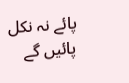پائے نہ نکل پائیں گے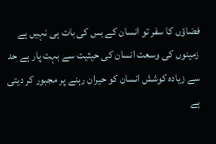فضاؤں کا سفر تو انسان کے بس کی بات ہی نہیں ہے
زمینوں کی وسعت انسان کی حیثیت سے بہت پار ہے حد سے زیادہ کوشش انسان کو حیران رہنے پر مجبور کر دیتی ہے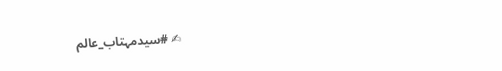✍ #سیدمہتاب_عالم